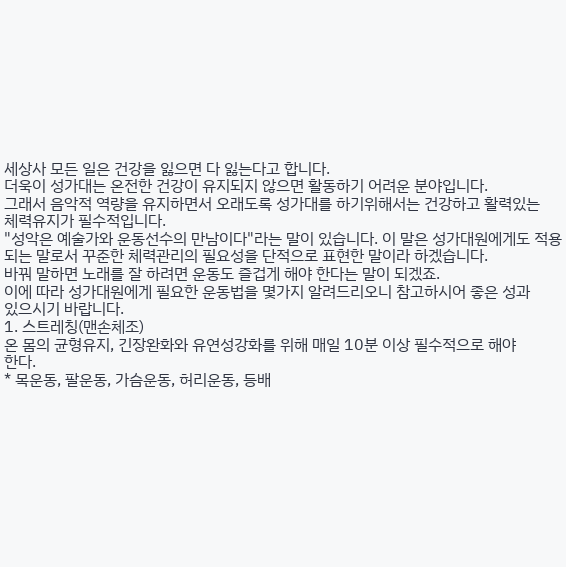세상사 모든 일은 건강을 잃으면 다 잃는다고 합니다.
더욱이 성가대는 온전한 건강이 유지되지 않으면 활동하기 어려운 분야입니다.
그래서 음악적 역량을 유지하면서 오래도록 성가대를 하기위해서는 건강하고 활력있는
체력유지가 필수적입니다.
"성악은 예술가와 운동선수의 만남이다"라는 말이 있습니다. 이 말은 성가대원에게도 적용되는 말로서 꾸준한 체력관리의 필요성을 단적으로 표현한 말이라 하겠습니다.
바꿔 말하면 노래를 잘 하려면 운동도 즐겁게 해야 한다는 말이 되겠죠.
이에 따라 성가대원에게 필요한 운동법을 몇가지 알려드리오니 참고하시어 좋은 성과
있으시기 바랍니다.
1. 스트레칭(맨손체조)
온 몸의 균형유지, 긴장완화와 유연성강화를 위해 매일 10분 이상 필수적으로 해야
한다.
* 목운동, 팔운동, 가슴운동, 허리운동, 등배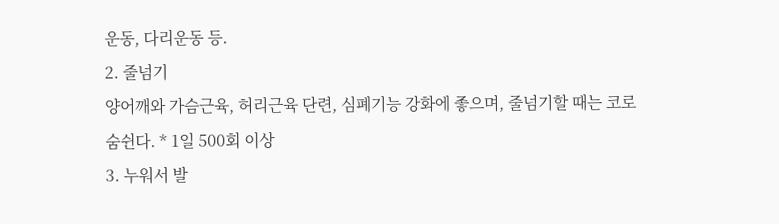운동, 다리운동 등.
2. 줄넘기
양어깨와 가슴근육, 허리근육 단련, 심폐기능 강화에 좋으며, 줄넘기할 때는 코로
숨쉰다. * 1일 500회 이상
3. 누워서 발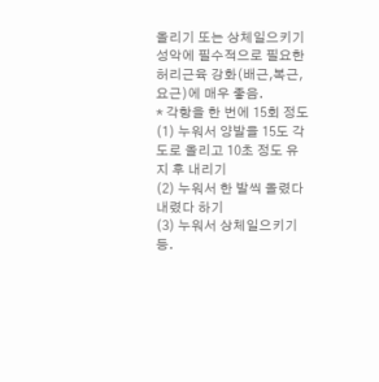올리기 또는 상체일으키기
성악에 필수적으로 필요한 허리근육 강화(배근,복근,요근)에 매우 좋음.
* 각항을 한 번에 15회 정도
(1) 누워서 양발을 15도 각도로 올리고 10초 정도 유지 후 내리기
(2) 누워서 한 발씩 올렸다 내렸다 하기
(3) 누워서 상체일으키기 등.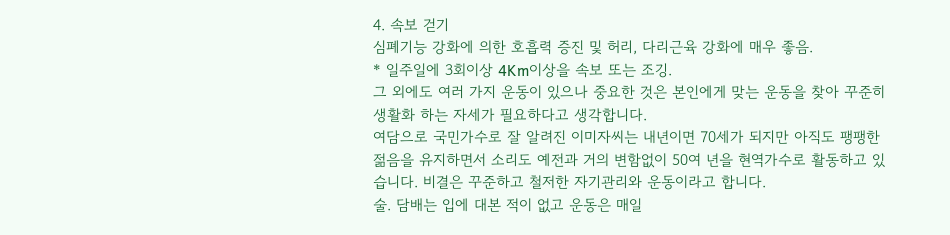4. 속보 걷기
심폐기능 강화에 의한 호흡력 증진 및 허리, 다리근육 강화에 매우 좋음.
* 일주일에 3회이상 4Km이상을 속보 또는 조깅.
그 외에도 여러 가지 운동이 있으나 중요한 것은 본인에게 맞는 운동을 찾아 꾸준히
생활화 하는 자세가 필요하다고 생각합니다.
여담으로 국민가수로 잘 알려진 이미자씨는 내년이면 70세가 되지만 아직도 팽팽한
젊음을 유지하면서 소리도 예전과 거의 변함없이 50여 년을 현역가수로 활동하고 있
습니다. 비결은 꾸준하고 철저한 자기관리와 운동이라고 합니다.
술. 담배는 입에 대본 적이 없고 운동은 매일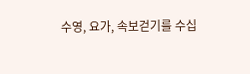수영, 요가, 속보걷기를 수십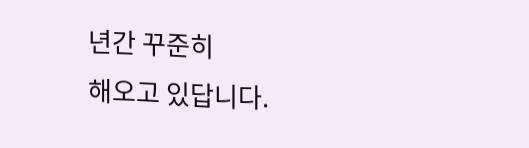년간 꾸준히
해오고 있답니다.